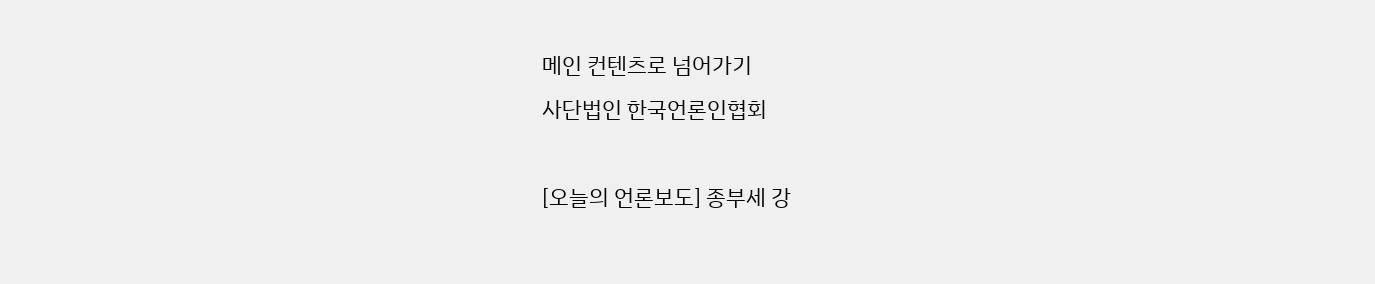메인 컨텐츠로 넘어가기
사단법인 한국언론인협회

[오늘의 언론보도] 종부세 강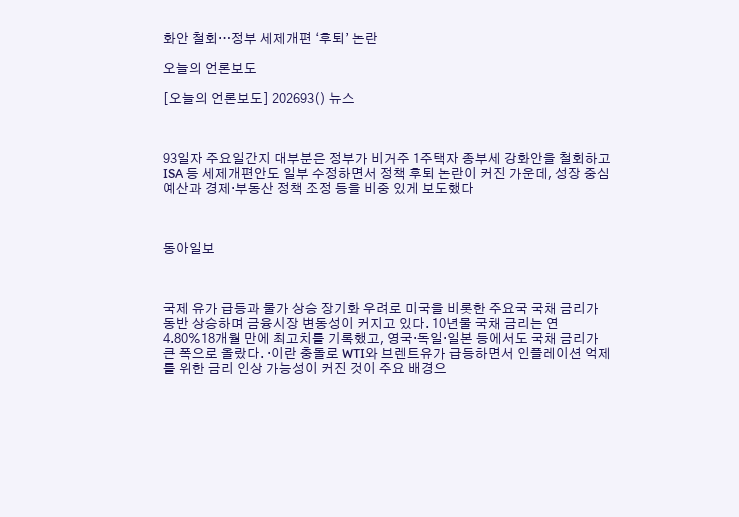화안 철회…정부 세제개편 ‘후퇴’ 논란

오늘의 언론보도

[오늘의 언론보도] 202693() 뉴스



93일자 주요일간지 대부분은 정부가 비거주 1주택자 종부세 강화안을 철회하고 ISA 등 세제개편안도 일부 수정하면서 정책 후퇴 논란이 커진 가운데, 성장 중심 예산과 경제·부동산 정책 조정 등을 비중 있게 보도했다



동아일보



국제 유가 급등과 물가 상승 장기화 우려로 미국을 비롯한 주요국 국채 금리가 동반 상승하며 금융시장 변동성이 커지고 있다. 10년물 국채 금리는 연 4.80%18개월 만에 최고치를 기록했고, 영국·독일·일본 등에서도 국채 금리가 큰 폭으로 올랐다. ·이란 충돌로 WTI와 브렌트유가 급등하면서 인플레이션 억제를 위한 금리 인상 가능성이 커진 것이 주요 배경으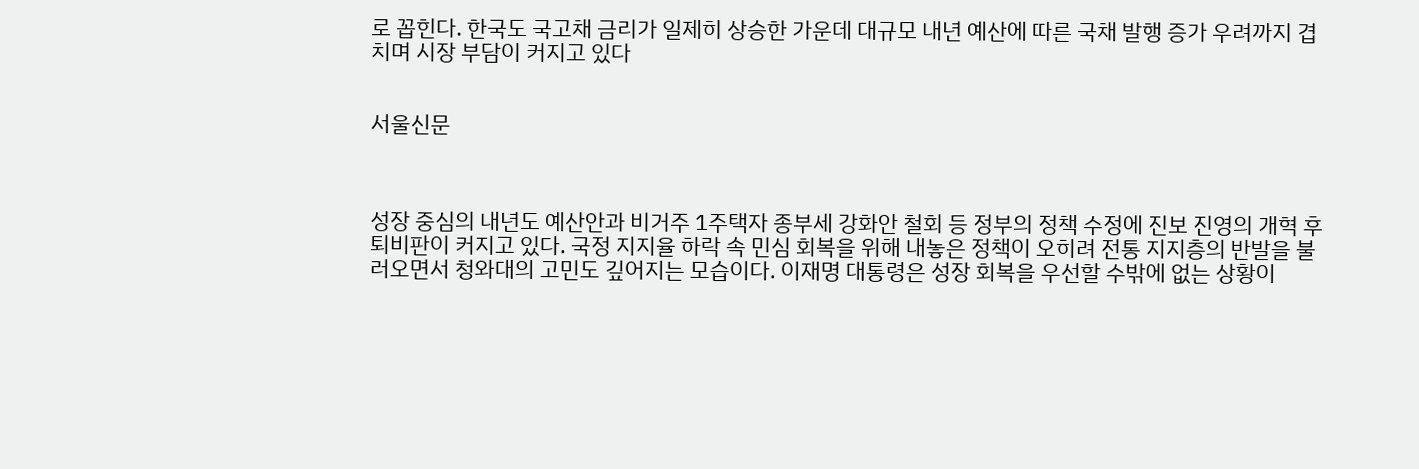로 꼽힌다. 한국도 국고채 금리가 일제히 상승한 가운데 대규모 내년 예산에 따른 국채 발행 증가 우려까지 겹치며 시장 부담이 커지고 있다


서울신문



성장 중심의 내년도 예산안과 비거주 1주택자 종부세 강화안 철회 등 정부의 정책 수정에 진보 진영의 개혁 후퇴비판이 커지고 있다. 국정 지지율 하락 속 민심 회복을 위해 내놓은 정책이 오히려 전통 지지층의 반발을 불러오면서 청와대의 고민도 깊어지는 모습이다. 이재명 대통령은 성장 회복을 우선할 수밖에 없는 상황이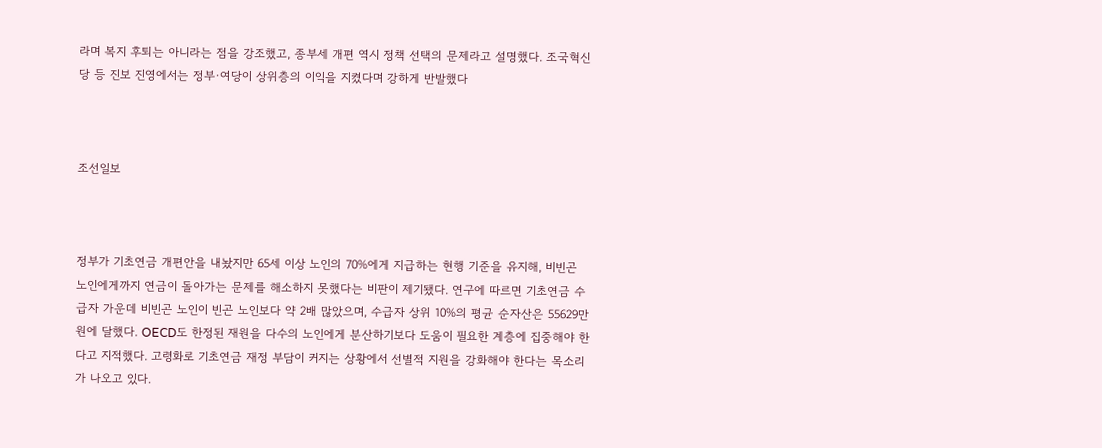라며 복지 후퇴는 아니라는 점을 강조했고, 종부세 개편 역시 정책 선택의 문제라고 설명했다. 조국혁신당 등 진보 진영에서는 정부·여당이 상위층의 이익을 지켰다며 강하게 반발했다



조선일보



정부가 기초연금 개편안을 내놨지만 65세 이상 노인의 70%에게 지급하는 현행 기준을 유지해, 비빈곤 노인에게까지 연금이 돌아가는 문제를 해소하지 못했다는 비판이 제기됐다. 연구에 따르면 기초연금 수급자 가운데 비빈곤 노인이 빈곤 노인보다 약 2배 많았으며, 수급자 상위 10%의 평균 순자산은 55629만원에 달했다. OECD도 한정된 재원을 다수의 노인에게 분산하기보다 도움이 필요한 계층에 집중해야 한다고 지적했다. 고령화로 기초연금 재정 부담이 커지는 상황에서 선별적 지원을 강화해야 한다는 목소리가 나오고 있다.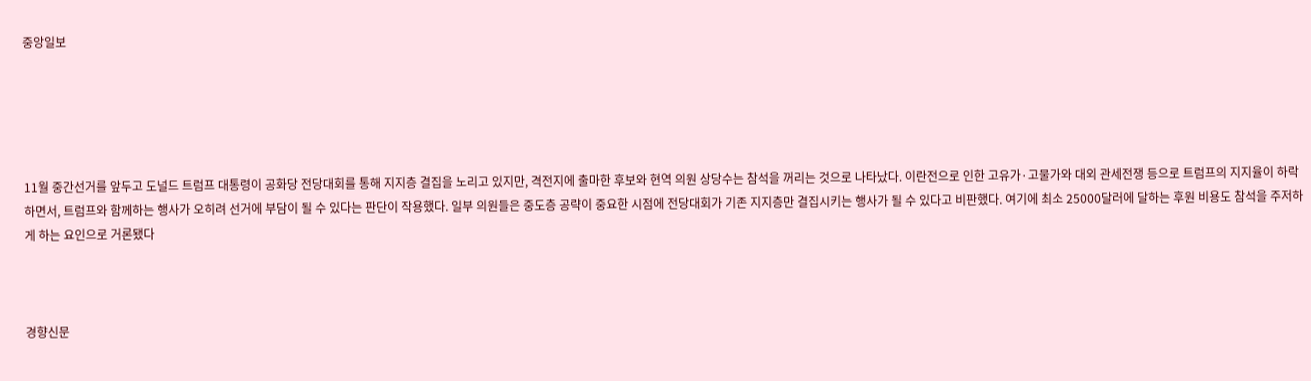중앙일보





11월 중간선거를 앞두고 도널드 트럼프 대통령이 공화당 전당대회를 통해 지지층 결집을 노리고 있지만, 격전지에 출마한 후보와 현역 의원 상당수는 참석을 꺼리는 것으로 나타났다. 이란전으로 인한 고유가·고물가와 대외 관세전쟁 등으로 트럼프의 지지율이 하락하면서, 트럼프와 함께하는 행사가 오히려 선거에 부담이 될 수 있다는 판단이 작용했다. 일부 의원들은 중도층 공략이 중요한 시점에 전당대회가 기존 지지층만 결집시키는 행사가 될 수 있다고 비판했다. 여기에 최소 25000달러에 달하는 후원 비용도 참석을 주저하게 하는 요인으로 거론됐다



경향신문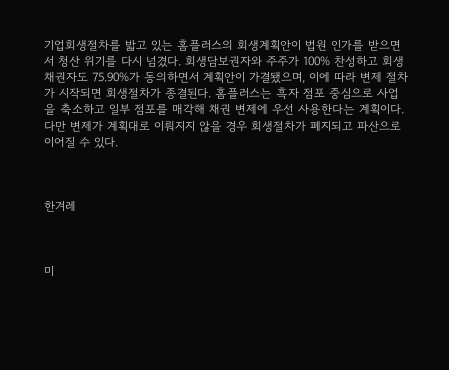기업회생절차를 밟고 있는 홈플러스의 회생계획안이 법원 인가를 받으면서 청산 위기를 다시 넘겼다. 회생담보권자와 주주가 100% 찬성하고 회생채권자도 75.90%가 동의하면서 계획안이 가결됐으며, 이에 따라 변제 절차가 시작되면 회생절차가 종결된다. 홈플러스는 흑자 점포 중심으로 사업을 축소하고 일부 점포를 매각해 채권 변제에 우선 사용한다는 계획이다. 다만 변제가 계획대로 이뤄지지 않을 경우 회생절차가 폐지되고 파산으로 이어질 수 있다.



한겨레



미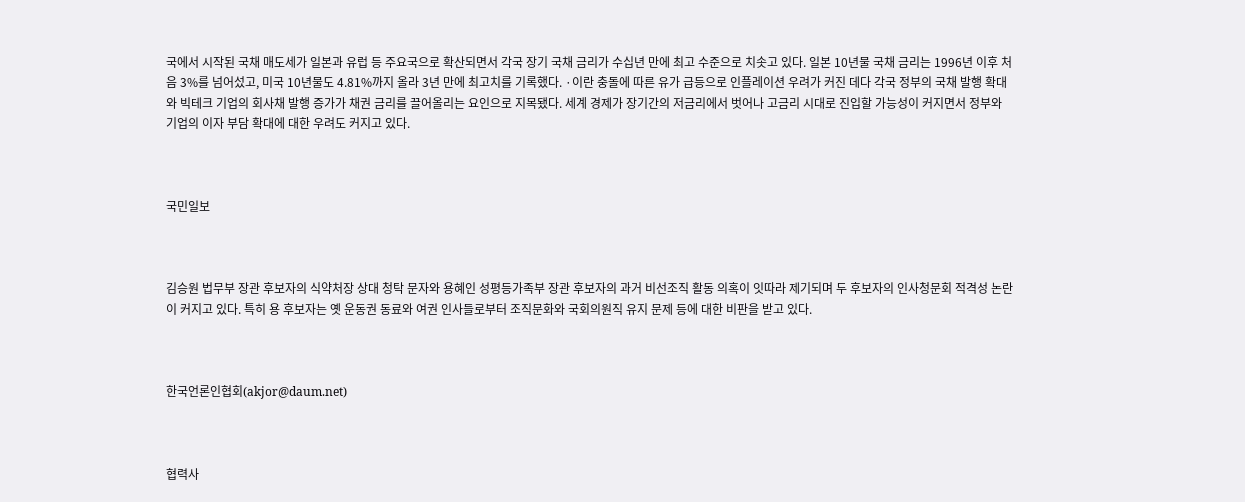국에서 시작된 국채 매도세가 일본과 유럽 등 주요국으로 확산되면서 각국 장기 국채 금리가 수십년 만에 최고 수준으로 치솟고 있다. 일본 10년물 국채 금리는 1996년 이후 처음 3%를 넘어섰고, 미국 10년물도 4.81%까지 올라 3년 만에 최고치를 기록했다. ·이란 충돌에 따른 유가 급등으로 인플레이션 우려가 커진 데다 각국 정부의 국채 발행 확대와 빅테크 기업의 회사채 발행 증가가 채권 금리를 끌어올리는 요인으로 지목됐다. 세계 경제가 장기간의 저금리에서 벗어나 고금리 시대로 진입할 가능성이 커지면서 정부와 기업의 이자 부담 확대에 대한 우려도 커지고 있다.



국민일보



김승원 법무부 장관 후보자의 식약처장 상대 청탁 문자와 용혜인 성평등가족부 장관 후보자의 과거 비선조직 활동 의혹이 잇따라 제기되며 두 후보자의 인사청문회 적격성 논란이 커지고 있다. 특히 용 후보자는 옛 운동권 동료와 여권 인사들로부터 조직문화와 국회의원직 유지 문제 등에 대한 비판을 받고 있다.



한국언론인협회(akjor@daum.net)



협력사